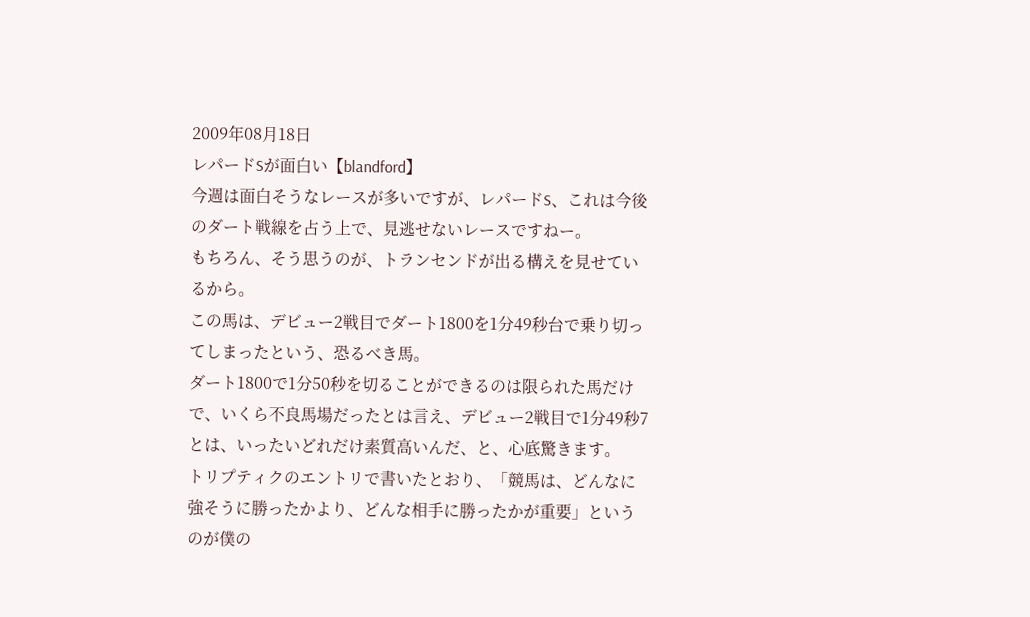2009年08月18日
レパードSが面白い【blandford】
今週は面白そうなレースが多いですが、レパードS、これは今後のダート戦線を占う上で、見逃せないレースですねー。
もちろん、そう思うのが、トランセンドが出る構えを見せているから。
この馬は、デビュー2戦目でダート1800を1分49秒台で乗り切ってしまったという、恐るべき馬。
ダート1800で1分50秒を切ることができるのは限られた馬だけで、いくら不良馬場だったとは言え、デビュー2戦目で1分49秒7とは、いったいどれだけ素質高いんだ、と、心底驚きます。
トリプティクのエントリで書いたとおり、「競馬は、どんなに強そうに勝ったかより、どんな相手に勝ったかが重要」というのが僕の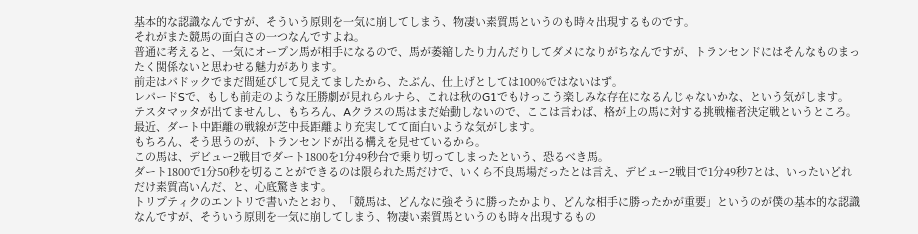基本的な認識なんですが、そういう原則を一気に崩してしまう、物凄い素質馬というのも時々出現するものです。
それがまた競馬の面白さの一つなんですよね。
普通に考えると、一気にオープン馬が相手になるので、馬が萎縮したり力んだりしてダメになりがちなんですが、トランセンドにはそんなものまったく関係ないと思わせる魅力があります。
前走はパドックでまだ間延びして見えてましたから、たぶん、仕上げとしては100%ではないはず。
レパードSで、もしも前走のような圧勝劇が見れらルナら、これは秋のG1でもけっこう楽しみな存在になるんじゃないかな、という気がします。
テスタマッタが出てませんし、もちろん、Aクラスの馬はまだ始動しないので、ここは言わば、格が上の馬に対する挑戦権者決定戦というところ。
最近、ダート中距離の戦線が芝中長距離より充実してて面白いような気がします。
もちろん、そう思うのが、トランセンドが出る構えを見せているから。
この馬は、デビュー2戦目でダート1800を1分49秒台で乗り切ってしまったという、恐るべき馬。
ダート1800で1分50秒を切ることができるのは限られた馬だけで、いくら不良馬場だったとは言え、デビュー2戦目で1分49秒7とは、いったいどれだけ素質高いんだ、と、心底驚きます。
トリプティクのエントリで書いたとおり、「競馬は、どんなに強そうに勝ったかより、どんな相手に勝ったかが重要」というのが僕の基本的な認識なんですが、そういう原則を一気に崩してしまう、物凄い素質馬というのも時々出現するもの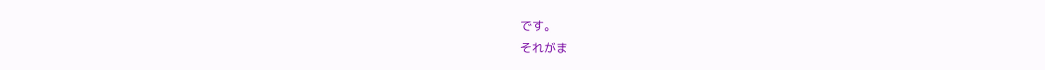です。
それがま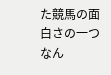た競馬の面白さの一つなん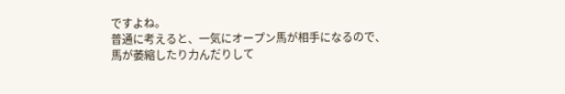ですよね。
普通に考えると、一気にオープン馬が相手になるので、馬が萎縮したり力んだりして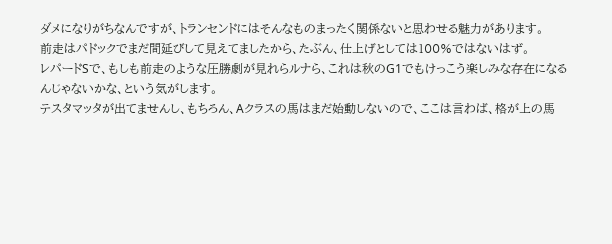ダメになりがちなんですが、トランセンドにはそんなものまったく関係ないと思わせる魅力があります。
前走はパドックでまだ間延びして見えてましたから、たぶん、仕上げとしては100%ではないはず。
レパードSで、もしも前走のような圧勝劇が見れらルナら、これは秋のG1でもけっこう楽しみな存在になるんじゃないかな、という気がします。
テスタマッタが出てませんし、もちろん、Aクラスの馬はまだ始動しないので、ここは言わば、格が上の馬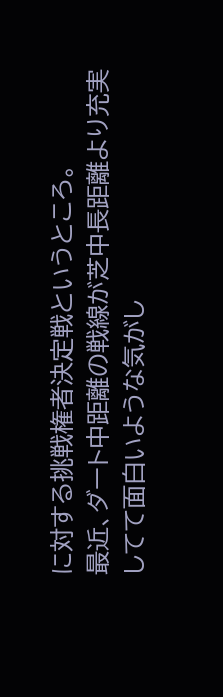に対する挑戦権者決定戦というところ。
最近、ダート中距離の戦線が芝中長距離より充実してて面白いような気がし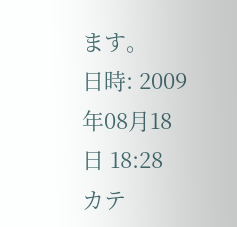ます。
日時: 2009年08月18日 18:28
カテ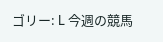ゴリー: L 今週の競馬